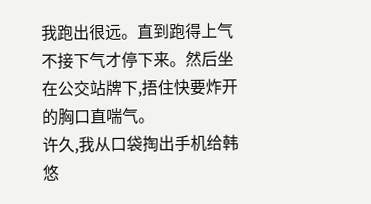我跑出很远。直到跑得上气不接下气才停下来。然后坐在公交站牌下,捂住快要炸开的胸口直喘气。
许久,我从口袋掏出手机给韩悠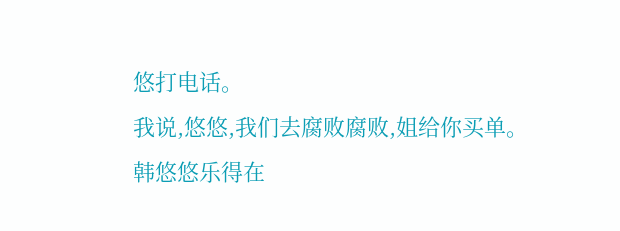悠打电话。
我说,悠悠,我们去腐败腐败,姐给你买单。
韩悠悠乐得在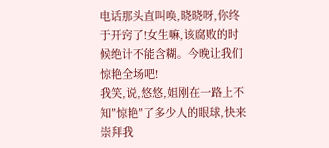电话那头直叫唤,晓晓呀,你终于开窍了!女生嘛,该腐败的时候绝计不能含糊。今晚让我们惊艳全场吧!
我笑,说,悠悠,姐刚在一路上不知″惊艳″了多少人的眼球,快来崇拜我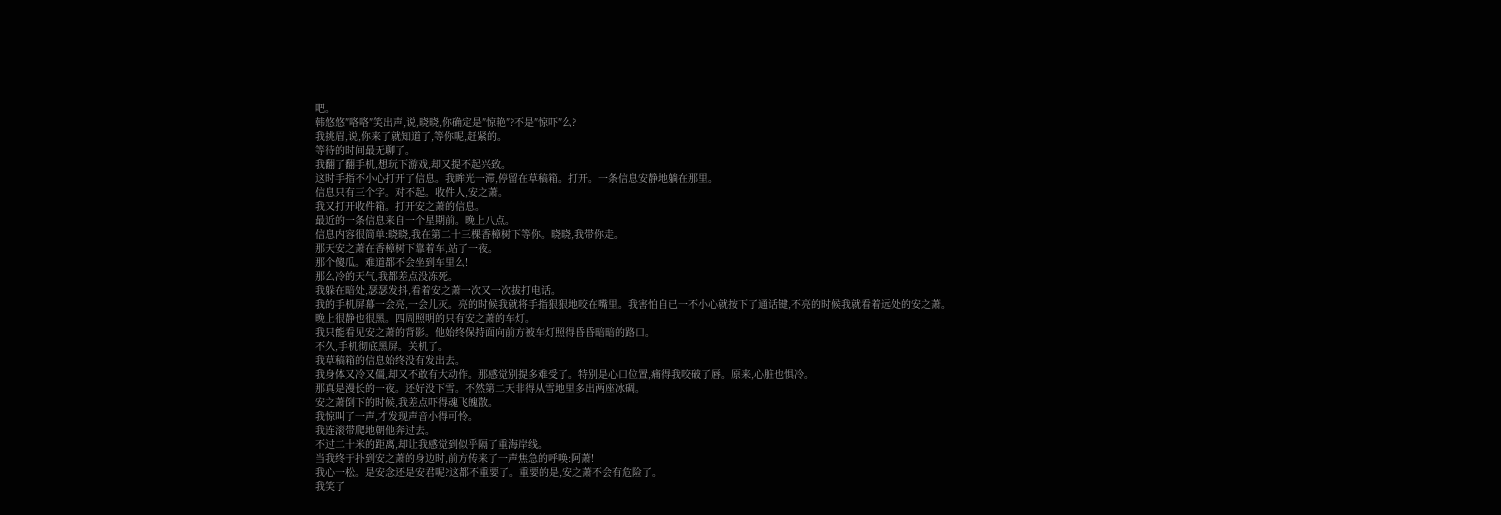吧。
韩悠悠″咯咯″笑出声,说,晓晓,你确定是″惊艳″?不是″惊吓″么?
我挑眉,说,你来了就知道了,等你呢,赶紧的。
等待的时间最无聊了。
我翻了翻手机,想玩下游戏,却又提不起兴致。
这时手指不小心打开了信息。我眸光一滞,停留在草稿箱。打开。一条信息安静地躺在那里。
信息只有三个字。对不起。收件人,安之萧。
我又打开收件箱。打开安之萧的信息。
最近的一条信息来自一个星期前。晚上八点。
信息内容很简单:晓晓,我在第二十三棵香樟树下等你。晓晓,我带你走。
那天安之萧在香樟树下靠着车,站了一夜。
那个傻瓜。难道都不会坐到车里么!
那么冷的天气,我都差点没冻死。
我躲在暗处,瑟瑟发抖,看着安之萧一次又一次拔打电话。
我的手机屏幕一会亮,一会儿灭。亮的时候我就将手指狠狠地咬在嘴里。我害怕自已一不小心就按下了通话键,不亮的时候我就看着远处的安之萧。
晚上很静也很黑。四周照明的只有安之萧的车灯。
我只能看见安之萧的背影。他始终保持面向前方被车灯照得昏昏暗暗的路口。
不久,手机彻底黑屏。关机了。
我草稿箱的信息始终没有发出去。
我身体又冷又僵,却又不敢有大动作。那感觉别提多难受了。特别是心口位置,痛得我咬破了唇。原来,心脏也惧冷。
那真是漫长的一夜。还好没下雪。不然第二天非得从雪地里多出两座冰碉。
安之萧倒下的时候,我差点吓得魂飞魄散。
我惊叫了一声,才发现声音小得可怜。
我连滚带爬地朝他奔过去。
不过二十米的距离,却让我感觉到似乎隔了重海岸线。
当我终于扑到安之萧的身边时,前方传来了一声焦急的呼唤:阿萧!
我心一松。是安念还是安君呢?这都不重要了。重要的是,安之萧不会有危险了。
我笑了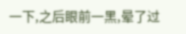一下,之后眼前一黑,晕了过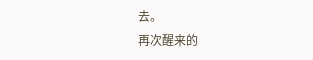去。
再次醒来的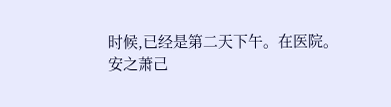时候,已经是第二天下午。在医院。
安之萧己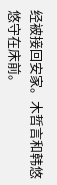经被接回安家。木哲言和韩悠悠守在床前。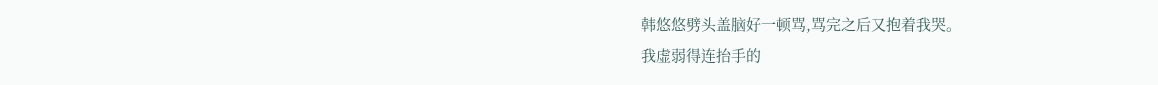韩悠悠劈头盖脑好一顿骂,骂完之后又抱着我哭。
我虚弱得连抬手的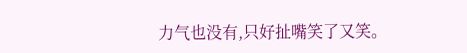力气也没有,只好扯嘴笑了又笑。